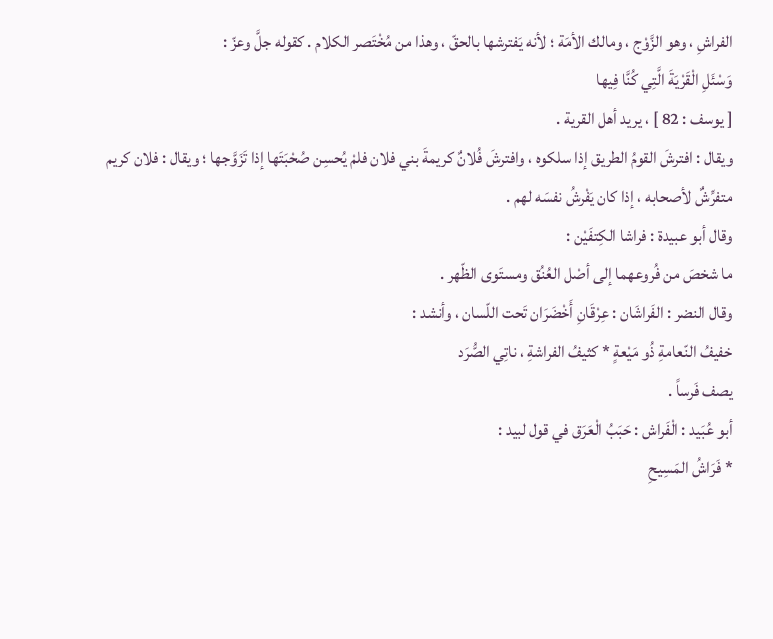الفراشِ ، وهو الزَّوْج ، ومالك الأمَة ؛ لأنه يَفترشها بالحقّ ، وهذا من مُخْتَصر الكلام . كقوله جلَّ وعزّ :
وَسْئَلِ الْقَرْيَةَ الَّتِي كُنَّا فِيها
[ يوسف : 82 ] ، يريد أهل القرية .
ويقال : افترشَ القومُ الطريق إذا سلكوه ، وافترشَ فُلانٌ كريمةَ بني فلان فلمْ يُحسِن صُحْبَتَها إذا تَزَوَّجها ؛ ويقال : فلان كريم متفرِّشٌ لأصحابه ، إذا كان يَفْرشُ نفسَه لهم .
وقال أبو عبيدة : فراشا الكِتفَيْن :
ما شخصَ من فُروعهما إلى أصْل العُنُق ومستَوى الظّهر .
وقال النضر : الفَراشَان : عِرْقَانِ أَخْضَرَان تَحت اللّسان ، وأنشد :
خفيفُ النّعامةِ ذُو مَيْعةٍ * كثيفُ الفراشةِ ، ناتِي الصُّرَد
يصف فَرساً .
أبو عُبَيد : الْفَراش : حَبَبُ الْعَرَق في قول لبيد :
* فَرَاشُ المَسِيحِ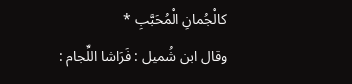كالْجُمانِ الْمُحَبَّبِ *
وقال ابن شُميل : فَرَاشا اللِّجام :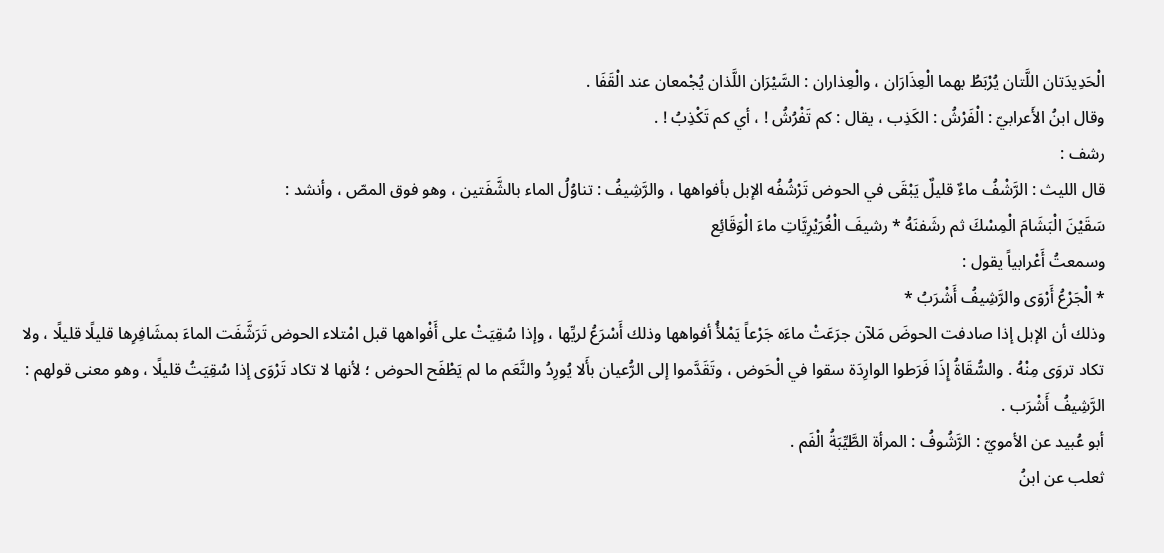الْحَدِيدَتان اللَّتان يُرْبَطُ بهما الْعِذَارَان ، والْعِذاران : السَّيْرَان اللَّذان يُجْمعان عند الْقَفَا .
وقال ابنُ الأَعرابيّ : الْفَرْشُ : الكَذِب ، يقال : كم تَفْرُشُ ! ، أي كم تَكْذِبُ ! .
رشف :
قال الليث : الرَّشْفُ ماءٌ قليلٌ يَبْقَى في الحوض تَرْشُفُه الإبل بأفواهها ، والرَّشِيفُ : تناوُلُ الماء بالشَّفَتين ، وهو فوق المصّ ، وأنشد :
سَقَيْنَ الْبَشَامَ الْمِسْكَ ثم رشَفنَهُ * رشيفَ الْغُرَيْرِيَّاتِ ماءَ الْوَقَائِع
وسمعتُ أَعْرابياً يقول :
* الْجَرْعُ أَرْوَى والرَّشِيفُ أَشْرَبُ *
وذلك أن الإبل إذا صادفت الحوضَ مَلآن جرَعَتْ ماءَه جَرْعاً يَمْلأُ أفواهها وذلك أَسْرَعُ لريِّها ، وإذا سُقِيَتْ على أَفْواهها قبل امْتلاء الحوض تَرَشَّفَت الماءَ بمشَافِرِها قليلًا قليلًا ، ولا تكاد تروَى مِنْهُ . والسُّقَاةُ إِذَا فَرَطوا الوارِدَة سقوا في الْحَوض ، وتَقَدَّموا إلى الرُّعيان بأَلا يُورِدُ والنَّعَم ما لم يَطْفَح الحوض ؛ لأنها لا تكاد تَرْوَى إذا سُقِيَتُ قليلًا ، وهو معنى قولهم :
الرَّشِيفُ أَشْرَب .
أبو عُبيد عن الأمويّ : الرَّشُوفُ : المرأة الطَّيِّبَةُ الْفَم .
ثعلب عن ابنُ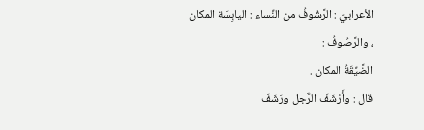الأعرابيّ : الرَّشُوفُ من النِّساء : اليابِسَة المكان ، والرَّصُوفُ :
الضَّيِّقَةُ المكان .
قال : وأَرْشَفَ الرَّجل ورَشَفَ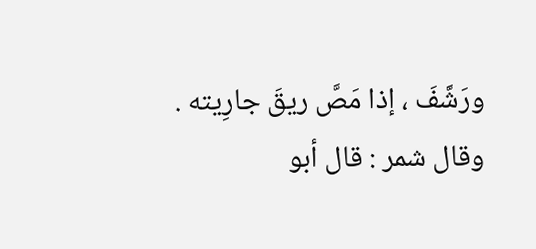ورَشَّفَ ، إذا مَصَّ ريقَ جارِيته .
وقال شمر : قال أبو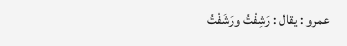عمرو : يقال : رَشِفْتُ ورَشَفْتُ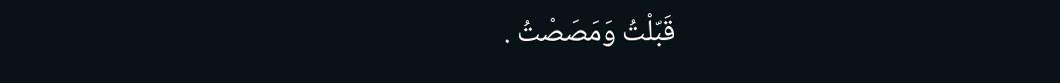قَبّلْتُ وَمَصَصْتُ .